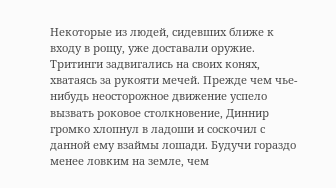Некоторые из людей, сидевших ближе к входу в рощу, уже доставали оружие. Тритинги задвигались на своих конях, хватаясь за рукояти мечей. Прежде чем чье-нибудь неосторожное движение успело вызвать роковое столкновение, Диннир громко хлопнул в ладоши и соскочил с данной ему взаймы лошади. Будучи гораздо менее ловким на земле, чем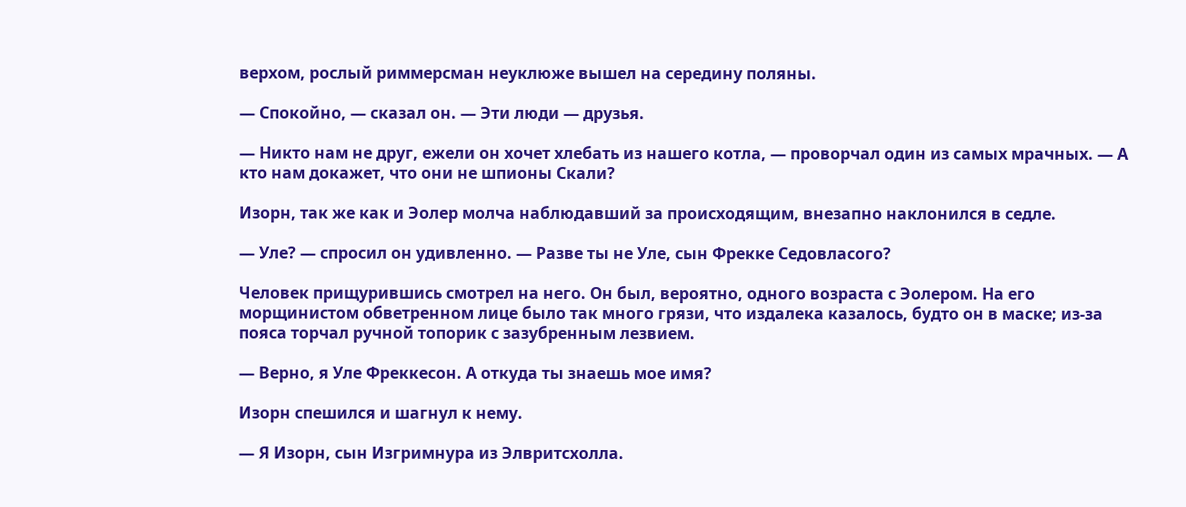верхом, рослый риммерсман неуклюже вышел на середину поляны.

— Спокойно, — сказал он. — Эти люди — друзья.

— Никто нам не друг, ежели он хочет хлебать из нашего котла, — проворчал один из самых мрачных. — А кто нам докажет, что они не шпионы Скали?

Изорн, так же как и Эолер молча наблюдавший за происходящим, внезапно наклонился в седле.

— Уле? — спросил он удивленно. — Разве ты не Уле, сын Фрекке Седовласого?

Человек прищурившись смотрел на него. Он был, вероятно, одного возраста с Эолером. На его морщинистом обветренном лице было так много грязи, что издалека казалось, будто он в маске; из-за пояса торчал ручной топорик с зазубренным лезвием.

— Верно, я Уле Фреккесон. А откуда ты знаешь мое имя?

Изорн спешился и шагнул к нему.

— Я Изорн, сын Изгримнура из Элвритсхолла.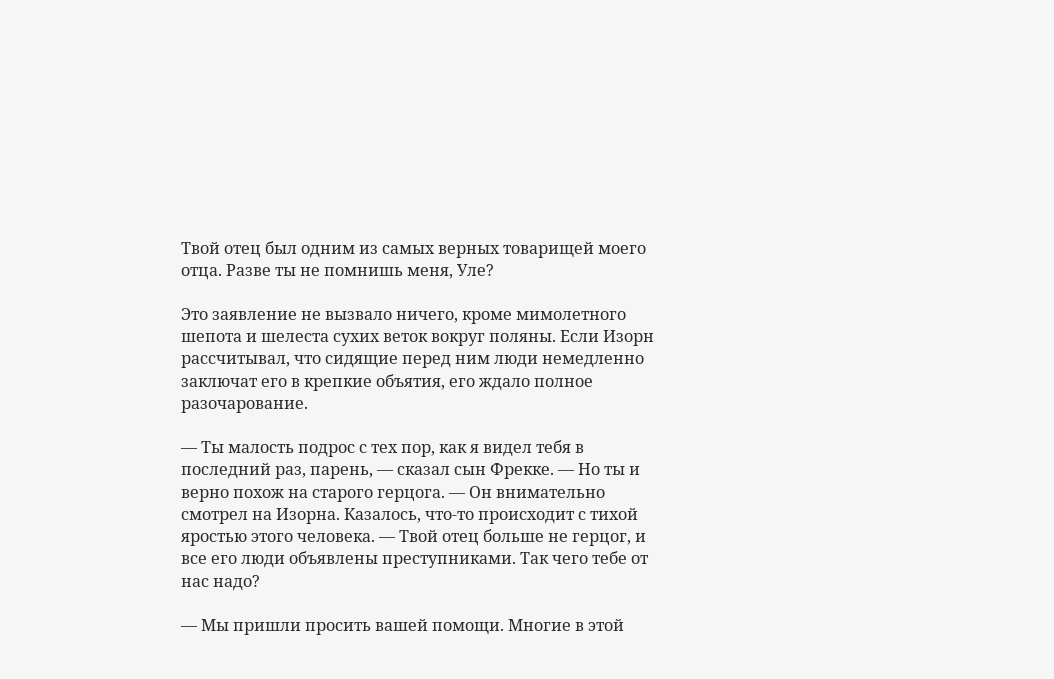Твой отец был одним из самых верных товарищей моего отца. Разве ты не помнишь меня, Уле?

Это заявление не вызвало ничего, кроме мимолетного шепота и шелеста сухих веток вокруг поляны. Если Изорн рассчитывал, что сидящие перед ним люди немедленно заключат его в крепкие объятия, его ждало полное разочарование.

— Ты малость подрос с тех пор, как я видел тебя в последний раз, парень, — сказал сын Фрекке. — Но ты и верно похож на старого герцога. — Он внимательно смотрел на Изорна. Казалось, что-то происходит с тихой яростью этого человека. — Твой отец больше не герцог, и все его люди объявлены преступниками. Так чего тебе от нас надо?

— Мы пришли просить вашей помощи. Многие в этой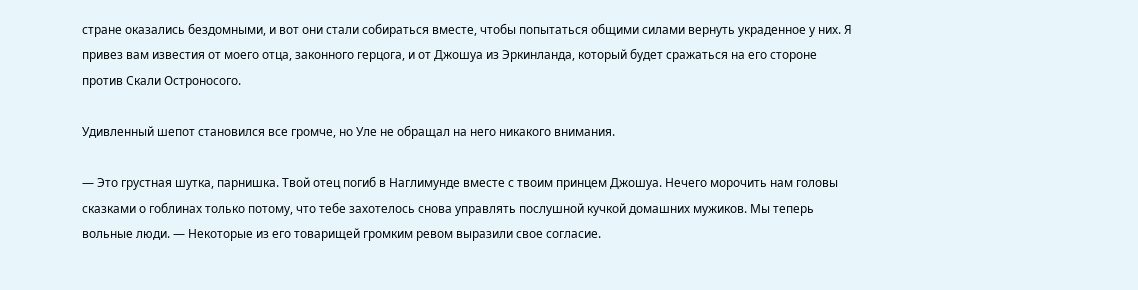стране оказались бездомными, и вот они стали собираться вместе, чтобы попытаться общими силами вернуть украденное у них. Я привез вам известия от моего отца, законного герцога, и от Джошуа из Эркинланда, который будет сражаться на его стороне против Скали Остроносого.

Удивленный шепот становился все громче, но Уле не обращал на него никакого внимания.

— Это грустная шутка, парнишка. Твой отец погиб в Наглимунде вместе с твоим принцем Джошуа. Нечего морочить нам головы сказками о гоблинах только потому, что тебе захотелось снова управлять послушной кучкой домашних мужиков. Мы теперь вольные люди. — Некоторые из его товарищей громким ревом выразили свое согласие.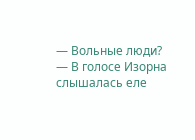— Вольные люди? — В голосе Изорна слышалась еле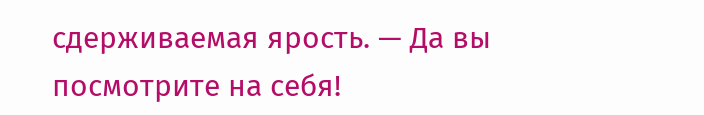сдерживаемая ярость. — Да вы посмотрите на себя!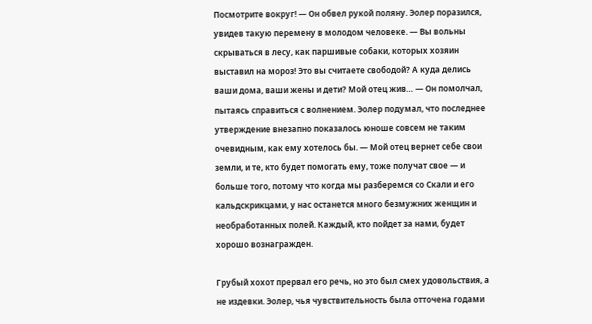Посмотрите вокруг! — Он обвел рукой поляну. Эолер поразился, увидев такую перемену в молодом человеке. — Вы вольны скрываться в лесу, как паршивые собаки, которых хозяин выставил на мороз! Это вы считаете свободой? А куда делись ваши дома, ваши жены и дети? Мой отец жив… — Он помолчал, пытаясь справиться с волнением. Эолер подумал, что последнее утверждение внезапно показалось юноше совсем не таким очевидным, как ему хотелось бы. — Мой отец вернет себе свои земли, и те, кто будет помогать ему, тоже получат свое — и больше того, потому что когда мы разберемся со Скали и его кальдскрикцами, у нас останется много безмужних женщин и необработанных полей. Каждый, кто пойдет за нами, будет хорошо вознагражден.

Грубый хохот прервал его речь, но это был смех удовольствия, а не издевки. Эолер, чья чувствительность была отточена годами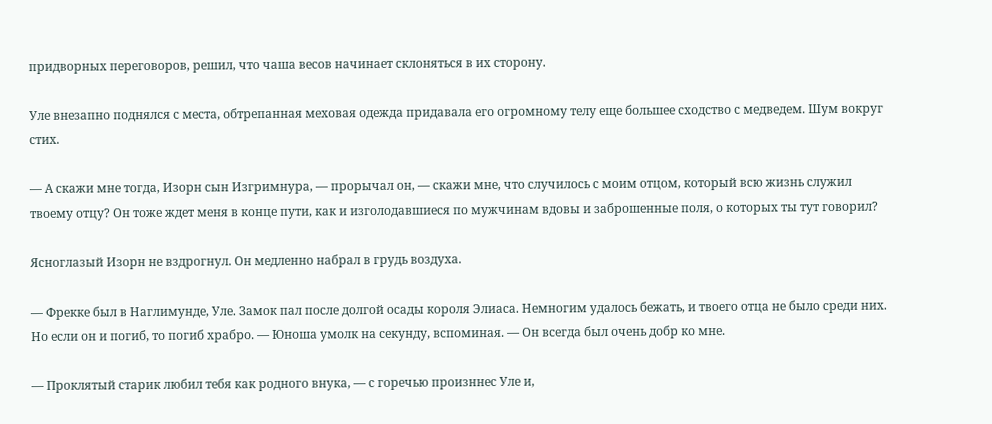придворных переговоров, решил, что чаша весов начинает склоняться в их сторону.

Уле внезапно поднялся с места, обтрепанная меховая одежда придавала его огромному телу еще большее сходство с медведем. Шум вокруг стих.

— А скажи мне тогда, Изорн сын Изгримнура, — прорычал он, — скажи мне, что случилось с моим отцом, который всю жизнь служил твоему отцу? Он тоже ждет меня в конце пути, как и изголодавшиеся по мужчинам вдовы и заброшенные поля, о которых ты тут говорил?

Ясноглазый Изорн не вздрогнул. Он медленно набрал в грудь воздуха.

— Фрекке был в Наглимунде, Уле. Замок пал после долгой осады короля Элиаса. Немногим удалось бежать, и твоего отца не было среди них. Но если он и погиб, то погиб храбро. — Юноша умолк на секунду, вспоминая. — Он всегда был очень добр ко мне.

— Проклятый старик любил тебя как родного внука, — с горечью произннес Уле и,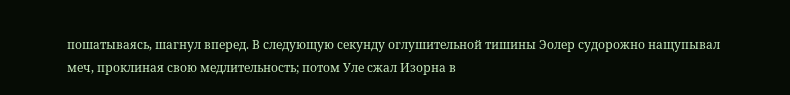пошатываясь, шагнул вперед. В следующую секунду оглушительной тишины Эолер судорожно нащупывал меч, проклиная свою медлительность; потом Уле сжал Изорна в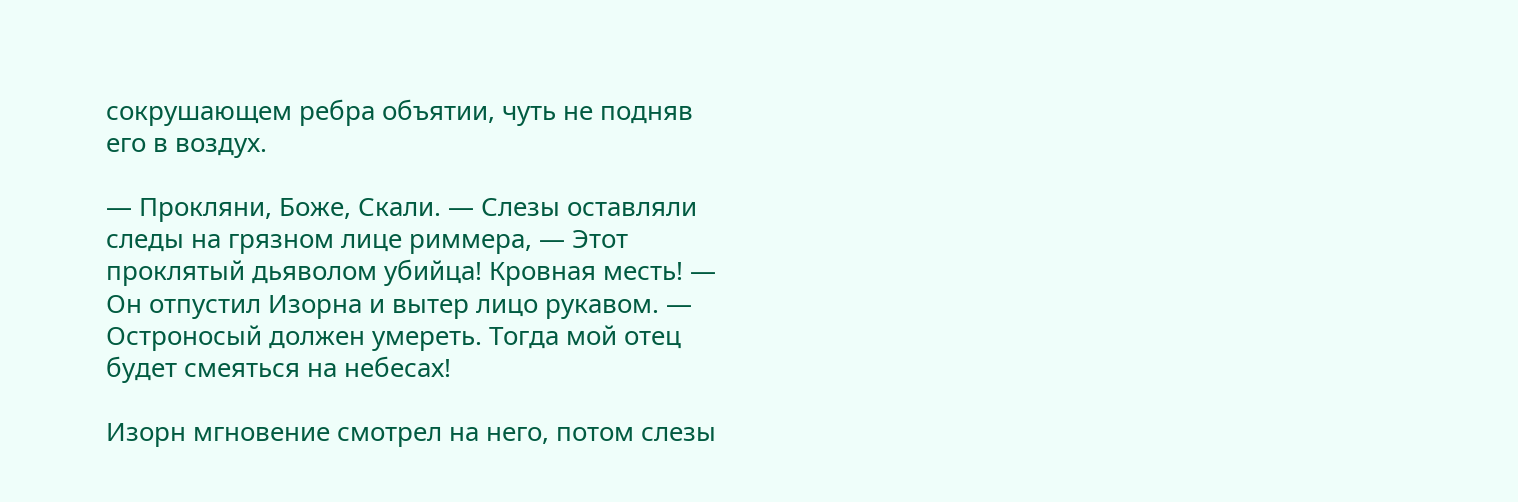сокрушающем ребра объятии, чуть не подняв его в воздух.

— Прокляни, Боже, Скали. — Слезы оставляли следы на грязном лице риммера, — Этот проклятый дьяволом убийца! Кровная месть! — Он отпустил Изорна и вытер лицо рукавом. — Остроносый должен умереть. Тогда мой отец будет смеяться на небесах!

Изорн мгновение смотрел на него, потом слезы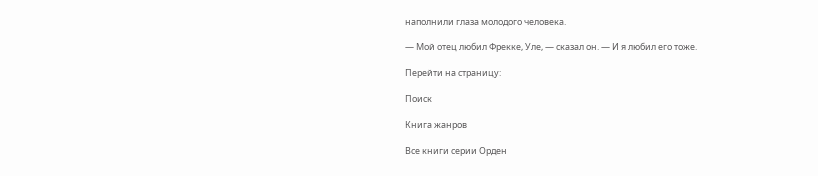наполнили глаза молодого человека.

— Мой отец любил Фрекке, Уле, — сказал он. — И я любил его тоже.

Перейти на страницу:

Поиск

Книга жанров

Все книги серии Орден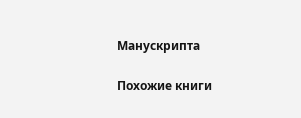Манускрипта

Похожие книги